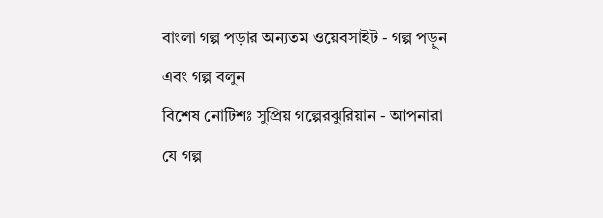বাংলা গল্প পড়ার অন্যতম ওয়েবসাইট - গল্প পড়ুন এবং গল্প বলুন
বিশেষ নোটিশঃ সুপ্রিয় গল্পেরঝুরিয়ান - আপনারা যে গল্প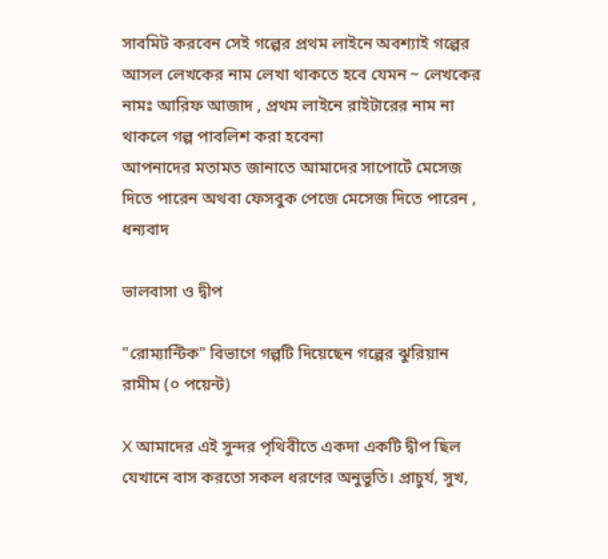সাবমিট করবেন সেই গল্পের প্রথম লাইনে অবশ্যাই গল্পের আসল লেখকের নাম লেখা থাকতে হবে যেমন ~ লেখকের নামঃ আরিফ আজাদ , প্রথম লাইনে রাইটারের নাম না থাকলে গল্প পাবলিশ করা হবেনা
আপনাদের মতামত জানাতে আমাদের সাপোর্টে মেসেজ দিতে পারেন অথবা ফেসবুক পেজে মেসেজ দিতে পারেন , ধন্যবাদ

ভালবাসা ও দ্বীপ

"রোম্যান্টিক" বিভাগে গল্পটি দিয়েছেন গল্পের ঝুরিয়ান রামীম (০ পয়েন্ট)

X আমাদের এই সুন্দর পৃথিবীতে একদা একটি দ্বীপ ছিল যেখানে বাস করতো সকল ধরণের অনুভুতি। প্রাচুর্য, সুখ,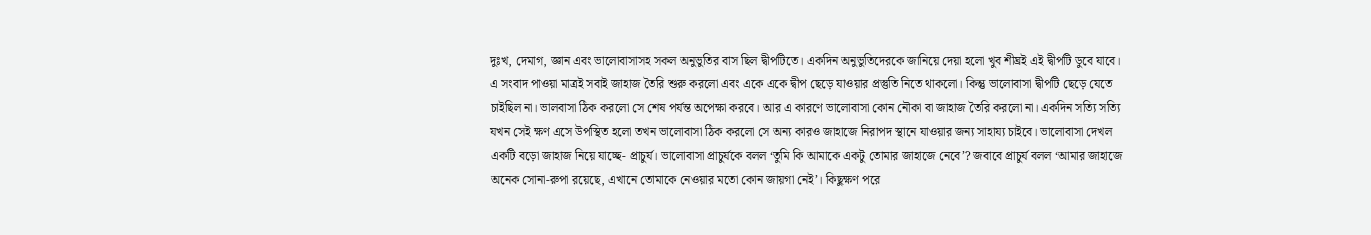দুঃখ, দেমাগ, জ্ঞান এবং ভালোবাসাসহ সকল অনুভুতির বাস ছিল দ্বীপটিতে। একদিন অনুভুতিদেরকে জানিয়ে দেয়া হলো খুব শীঘ্রই এই দ্বীপটি ডুবে যাবে। এ সংবাদ পাওয়া মাত্রই সবাই জাহাজ তৈরি শুরু করলো এবং একে একে দ্বীপ ছেড়ে যাওয়ার প্রস্তুতি নিতে থাকলো। কিন্তু ভালোবাসা দ্বীপটি ছেড়ে যেতে চাইছিল না। ভালবাসা ঠিক করলো সে শেষ পর্যন্ত অপেক্ষা করবে। আর এ কারণে ভালোবাসা কোন নৌকা বা জাহাজ তৈরি করলো না। একদিন সত্যি সত্যি যখন সেই ক্ষণ এসে উপস্থিত হলো তখন ভালোবাসা ঠিক করলো সে অন্য কারও জাহাজে নিরাপদ স্থানে যাওয়ার জন্য সাহায্য চাইবে। ভালোবাসা দেখল একটি বড়ো জাহাজ নিয়ে যাচ্ছে- প্রাচুর্য। ভালোবাসা প্রাচুর্যকে বলল ‘তুমি কি আমাকে একটু তোমার জাহাজে নেবে’? জবাবে প্রাচুর্য বলল ‘আমার জাহাজে অনেক সোনা-রুপা রয়েছে, এখানে তোমাকে নেওয়ার মতো কোন জায়গা নেই’। কিছুক্ষণ পরে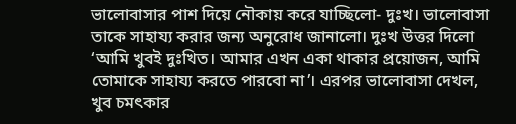ভালোবাসার পাশ দিয়ে নৌকায় করে যাচ্ছিলো- দুঃখ। ভালোবাসা তাকে সাহায্য করার জন্য অনুরোধ জানালো। দুঃখ উত্তর দিলো ‘আমি খুবই দুঃখিত। আমার এখন একা থাকার প্রয়োজন, আমি তোমাকে সাহায্য করতে পারবো না’। এরপর ভালোবাসা দেখল, খুব চমৎকার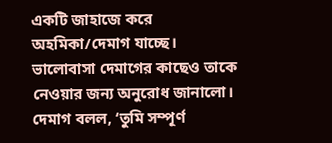একটি জাহাজে করে অহমিকা/দেমাগ যাচ্ছে। ভালোবাসা দেমাগের কাছেও তাকে নেওয়ার জন্য অনুরোধ জানালো। দেমাগ বলল, ‘তুমি সম্পূর্ণ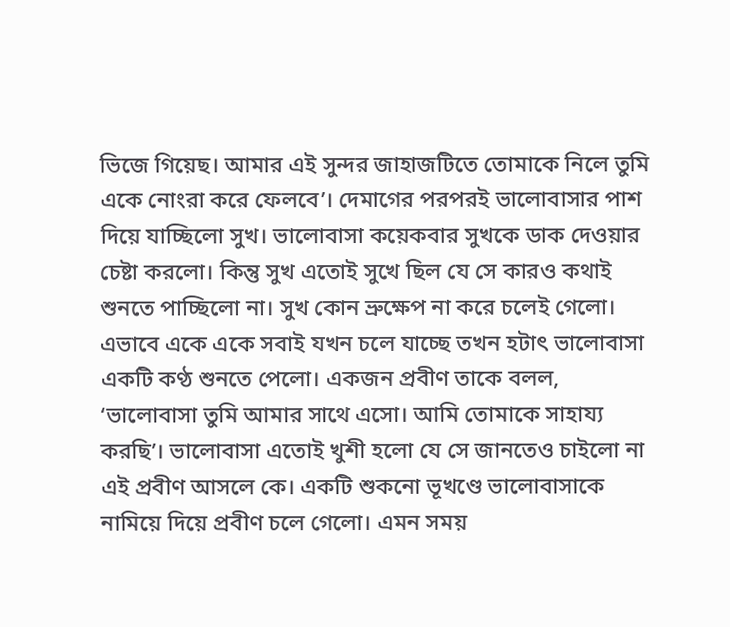ভিজে গিয়েছ। আমার এই সুন্দর জাহাজটিতে তোমাকে নিলে তুমি একে নোংরা করে ফেলবে’। দেমাগের পরপরই ভালোবাসার পাশ দিয়ে যাচ্ছিলো সুখ। ভালোবাসা কয়েকবার সুখকে ডাক দেওয়ার চেষ্টা করলো। কিন্তু সুখ এতোই সুখে ছিল যে সে কারও কথাই শুনতে পাচ্ছিলো না। সুখ কোন ভ্রুক্ষেপ না করে চলেই গেলো। এভাবে একে একে সবাই যখন চলে যাচ্ছে তখন হটাৎ ভালোবাসা একটি কণ্ঠ শুনতে পেলো। একজন প্রবীণ তাকে বলল, ‘ভালোবাসা তুমি আমার সাথে এসো। আমি তোমাকে সাহায্য করছি’। ভালোবাসা এতোই খুশী হলো যে সে জানতেও চাইলো না এই প্রবীণ আসলে কে। একটি শুকনো ভূখণ্ডে ভালোবাসাকে নামিয়ে দিয়ে প্রবীণ চলে গেলো। এমন সময়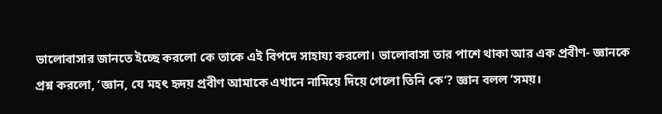ভালোবাসার জানতে ইচ্ছে করলো কে তাকে এই বিপদে সাহায্য করলো। ভালোবাসা তার পাশে থাকা আর এক প্রবীণ- জ্ঞানকে প্রশ্ন করলো, ‘জ্ঞান, যে মহৎ হৃদয় প্রবীণ আমাকে এখানে নামিয়ে দিয়ে গেলো তিনি কে’? জ্ঞান বলল ‘সময়।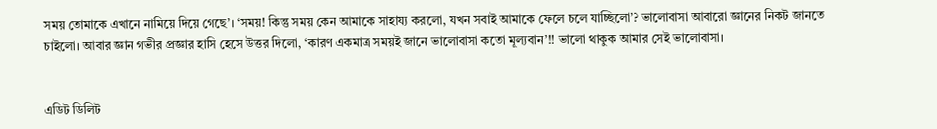সময় তোমাকে এখানে নামিয়ে দিয়ে গেছে’। ‘সময়! কিন্তু সময় কেন আমাকে সাহায্য করলো, যখন সবাই আমাকে ফেলে চলে যাচ্ছিলো’? ভালোবাসা আবারো জ্ঞানের নিকট জানতে চাইলো। আবার জ্ঞান গভীর প্রজ্ঞার হাসি হেসে উত্তর দিলো, ‘কারণ একমাত্র সময়ই জানে ভালোবাসা কতো মূল্যবান’!! ভালো থাকুক আমার সেই ভালোবাসা।


এডিট ডিলিট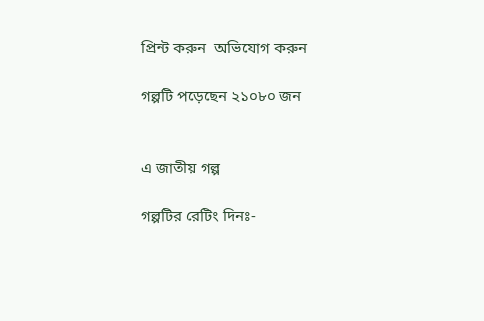প্রিন্ট করুন  অভিযোগ করুন

গল্পটি পড়েছেন ২১০৮০ জন


এ জাতীয় গল্প

গল্পটির রেটিং দিনঃ-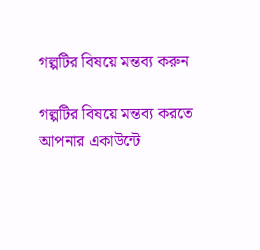গল্পটির বিষয়ে মন্তব্য করুন

গল্পটির বিষয়ে মন্তব্য করতে আপনার একাউন্টে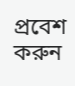প্রবেশ করুন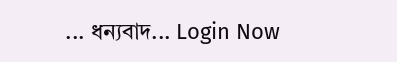... ধন্যবাদ... Login Now